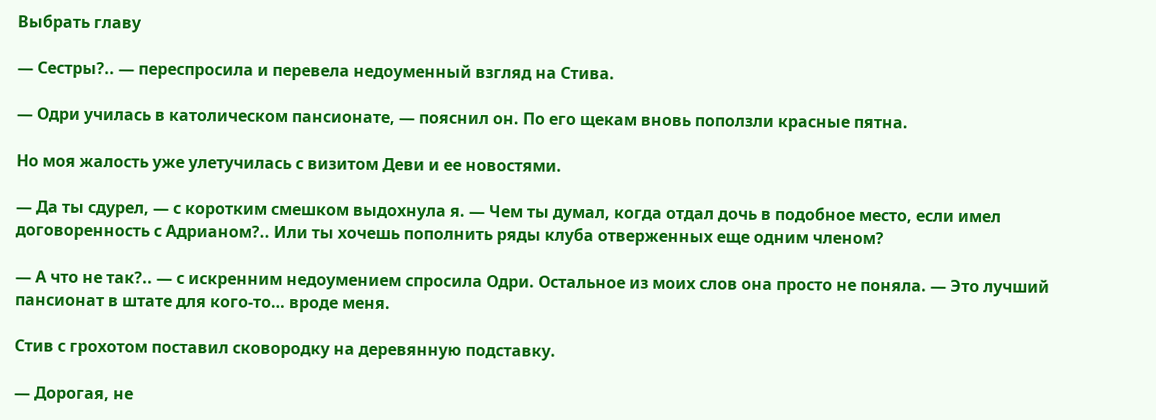Выбрать главу

— Сестры?.. — переспросила и перевела недоуменный взгляд на Стива.

— Одри училась в католическом пансионате, — пояснил он. По его щекам вновь поползли красные пятна.

Но моя жалость уже улетучилась с визитом Деви и ее новостями.

— Да ты сдурел, — с коротким смешком выдохнула я. — Чем ты думал, когда отдал дочь в подобное место, если имел договоренность с Адрианом?.. Или ты хочешь пополнить ряды клуба отверженных еще одним членом?

— А что не так?.. — с искренним недоумением спросила Одри. Остальное из моих слов она просто не поняла. — Это лучший пансионат в штате для кого-то… вроде меня.

Стив с грохотом поставил сковородку на деревянную подставку.

— Дорогая, не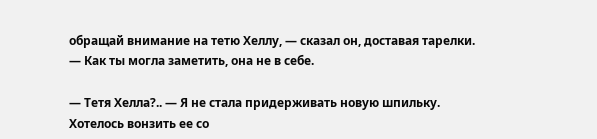обращай внимание на тетю Хеллу, — сказал он, доставая тарелки. — Как ты могла заметить, она не в себе.

— Тетя Хелла?.. — Я не стала придерживать новую шпильку. Хотелось вонзить ее со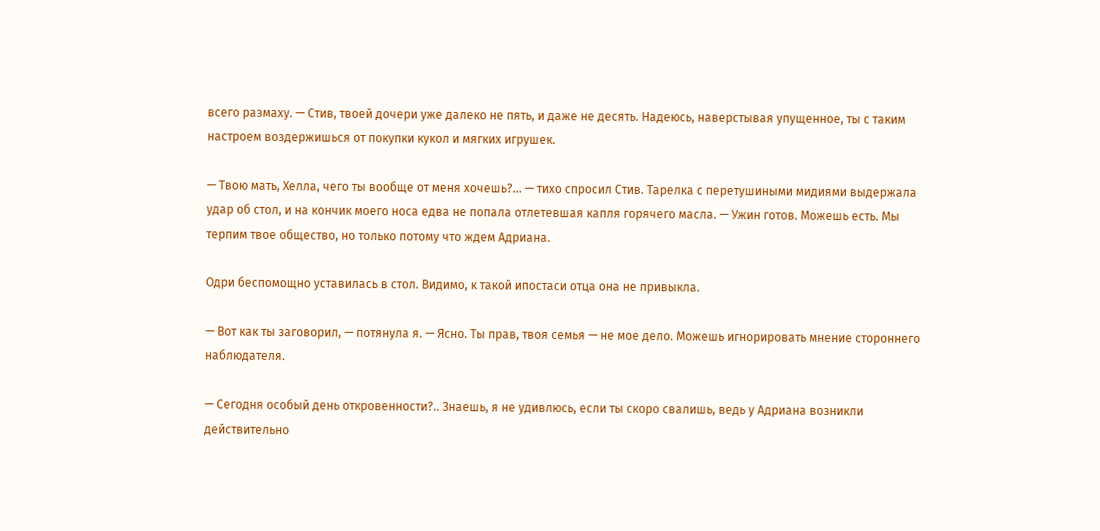всего размаху. — Стив, твоей дочери уже далеко не пять, и даже не десять. Надеюсь, наверстывая упущенное, ты с таким настроем воздержишься от покупки кукол и мягких игрушек.

— Твою мать, Хелла, чего ты вообще от меня хочешь?… — тихо спросил Стив. Тарелка с перетушиными мидиями выдержала удар об стол, и на кончик моего носа едва не попала отлетевшая капля горячего масла. — Ужин готов. Можешь есть. Мы терпим твое общество, но только потому что ждем Адриана.

Одри беспомощно уставилась в стол. Видимо, к такой ипостаси отца она не привыкла.

— Вот как ты заговорил, — потянула я. — Ясно. Ты прав, твоя семья — не мое дело. Можешь игнорировать мнение стороннего наблюдателя.

— Сегодня особый день откровенности?.. Знаешь, я не удивлюсь, если ты скоро свалишь, ведь у Адриана возникли действительно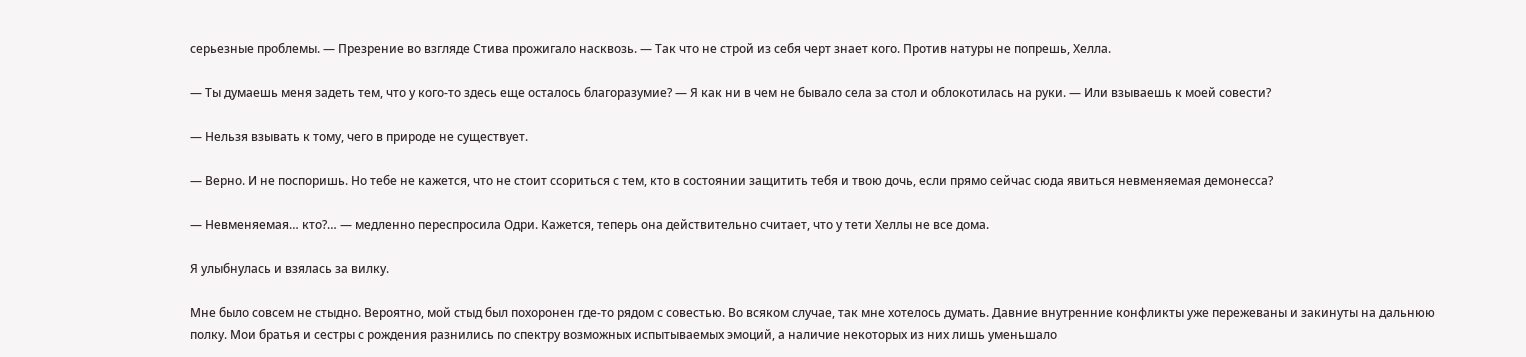серьезные проблемы. — Презрение во взгляде Стива прожигало насквозь. — Так что не строй из себя черт знает кого. Против натуры не попрешь, Хелла.

— Ты думаешь меня задеть тем, что у кого-то здесь еще осталось благоразумие? — Я как ни в чем не бывало села за стол и облокотилась на руки. — Или взываешь к моей совести?

— Нельзя взывать к тому, чего в природе не существует.

— Верно. И не поспоришь. Но тебе не кажется, что не стоит ссориться с тем, кто в состоянии защитить тебя и твою дочь, если прямо сейчас сюда явиться невменяемая демонесса?

— Невменяемая… кто?… — медленно переспросила Одри. Кажется, теперь она действительно считает, что у тети Хеллы не все дома.

Я улыбнулась и взялась за вилку.

Мне было совсем не стыдно. Вероятно, мой стыд был похоронен где-то рядом с совестью. Во всяком случае, так мне хотелось думать. Давние внутренние конфликты уже пережеваны и закинуты на дальнюю полку. Мои братья и сестры с рождения разнились по спектру возможных испытываемых эмоций, а наличие некоторых из них лишь уменьшало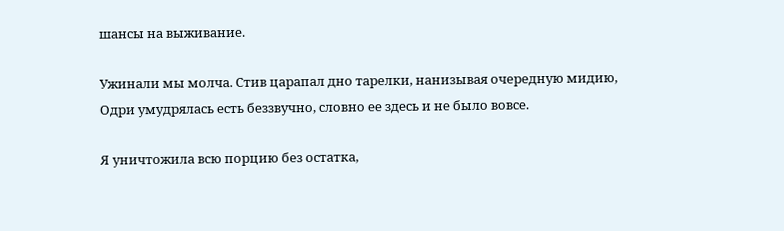шансы на выживание.

Ужинали мы молча. Стив царапал дно тарелки, нанизывая очередную мидию, Одри умудрялась есть беззвучно, словно ее здесь и не было вовсе.

Я уничтожила всю порцию без остатка,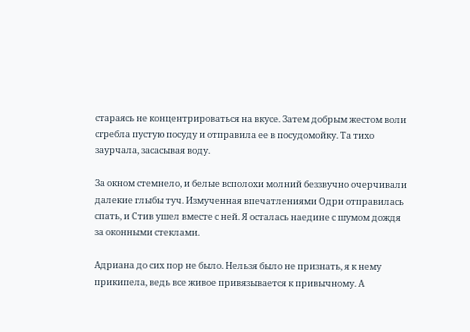стараясь не концентрироваться на вкусе. Затем добрым жестом воли сгребла пустую посуду и отправила ее в посудомойку. Та тихо заурчала, засасывая воду.

За окном стемнело, и белые всполохи молний беззвучно очерчивали далекие глыбы туч. Измученная впечатлениями Одри отправилась спать, и Стив ушел вместе с ней. Я осталась наедине с шумом дождя за оконными стеклами.

Адриана до сих пор не было. Нельзя было не признать, я к нему прикипела, ведь все живое привязывается к привычному. А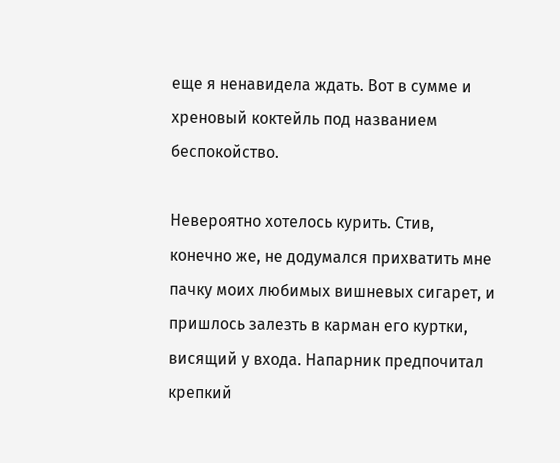еще я ненавидела ждать. Вот в сумме и хреновый коктейль под названием беспокойство.

Невероятно хотелось курить. Стив, конечно же, не додумался прихватить мне пачку моих любимых вишневых сигарет, и пришлось залезть в карман его куртки, висящий у входа. Напарник предпочитал крепкий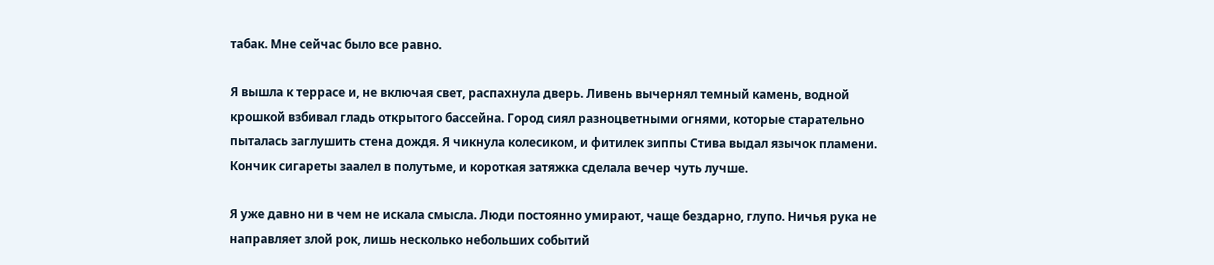табак. Мне сейчас было все равно.

Я вышла к террасе и, не включая свет, распахнула дверь. Ливень вычернял темный камень, водной крошкой взбивал гладь открытого бассейна. Город сиял разноцветными огнями, которые старательно пыталась заглушить стена дождя. Я чикнула колесиком, и фитилек зиппы Стива выдал язычок пламени. Кончик сигареты заалел в полутьме, и короткая затяжка сделала вечер чуть лучше.

Я уже давно ни в чем не искала смысла. Люди постоянно умирают, чаще бездарно, глупо. Ничья рука не направляет злой рок, лишь несколько небольших событий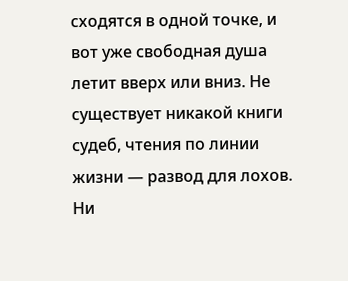сходятся в одной точке, и вот уже свободная душа летит вверх или вниз. Не существует никакой книги судеб, чтения по линии жизни — развод для лохов. Ни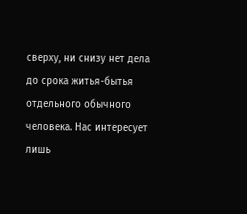сверху, ни снизу нет дела до срока житья-бытья отдельного обычного человека. Нас интересует лишь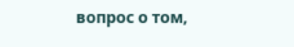вопрос о том,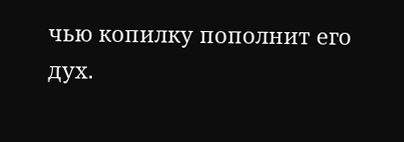чью копилку пополнит его дух.